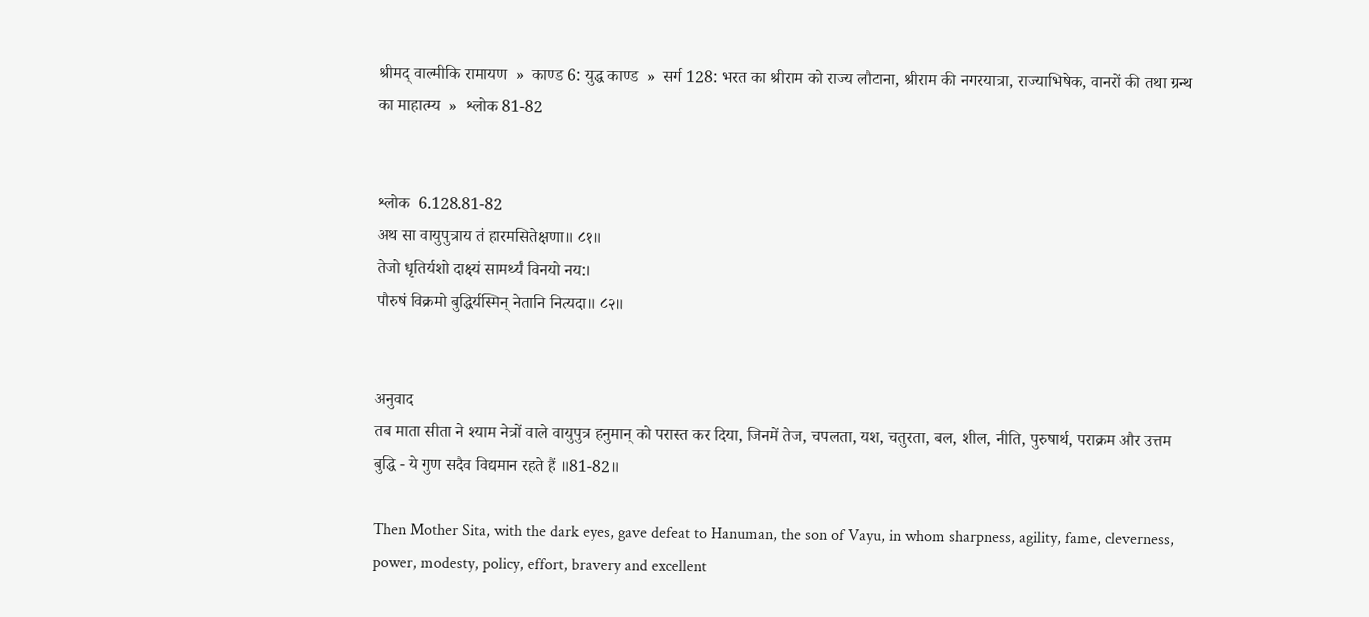श्रीमद् वाल्मीकि रामायण  »  काण्ड 6: युद्ध काण्ड  »  सर्ग 128: भरत का श्रीराम को राज्य लौटाना, श्रीराम की नगरयात्रा, राज्याभिषेक, वानरों की तथा ग्रन्थ का माहात्म्य  »  श्लोक 81-82


श्लोक  6.128.81-82
अथ सा वायुपुत्राय तं हारमसितेक्षणा॥ ८१॥
तेजो धृतिर्यशो दाक्ष्यं सामर्थ्यं विनयो नय:।
पौरुषं विक्रमो बुद्धिर्यस्मिन् नेतानि नित्यदा॥ ८२॥


अनुवाद
तब माता सीता ने श्याम नेत्रों वाले वायुपुत्र हनुमान् को परास्त कर दिया, जिनमें तेज, चपलता, यश, चतुरता, बल, शील, नीति, पुरुषार्थ, पराक्रम और उत्तम बुद्धि - ये गुण सदैव विद्यमान रहते हैं ॥81-82॥

Then Mother Sita, with the dark eyes, gave defeat to Hanuman, the son of Vayu, in whom sharpness, agility, fame, cleverness, power, modesty, policy, effort, bravery and excellent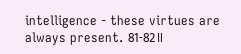intelligence - these virtues are always present. 81-82॥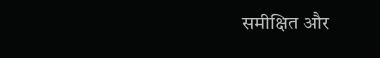समीक्षित और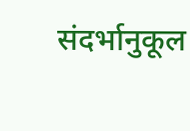संदर्भानुकूल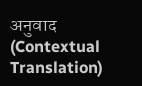अनुवाद (Contextual Translation)